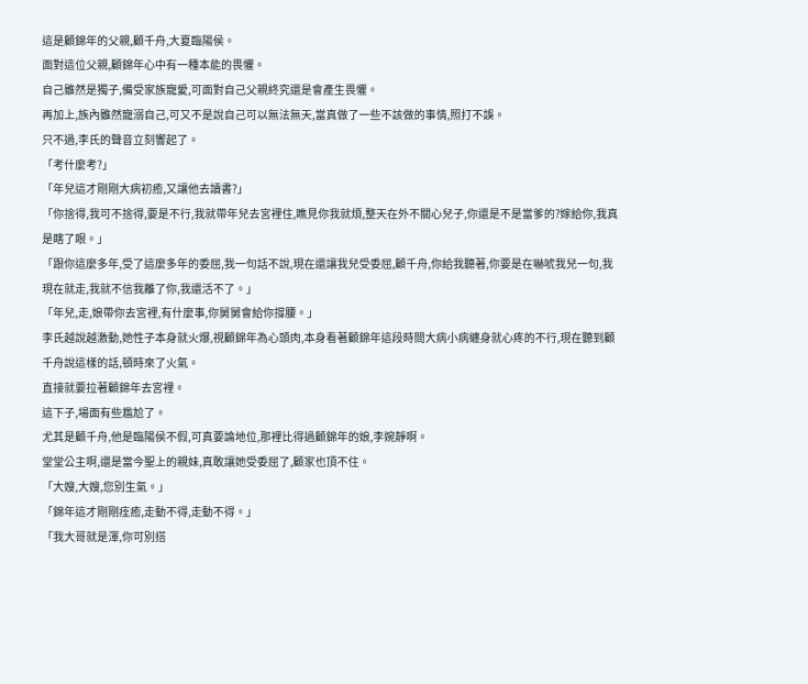這是顧錦年的父親,顧千舟,大夏臨陽侯。
面對這位父親,顧錦年心中有一種本能的畏懼。
自己雖然是獨子,備受家族寵愛,可面對自己父親終究還是會產生畏懼。
再加上,族內雖然寵溺自己,可又不是說自己可以無法無天,當真做了一些不該做的事情,照打不誤。
只不過,李氏的聲音立刻響起了。
「考什麼考?」
「年兒這才剛剛大病初癒,又讓他去讀書?」
「你捨得,我可不捨得,要是不行,我就帶年兒去宮裡住,瞧見你我就煩,整天在外不關心兒子,你還是不是當爹的?嫁給你,我真是瞎了眼。」
「跟你這麼多年,受了這麼多年的委屈,我一句話不說,現在還讓我兒受委屈,顧千舟,你給我聽著,你要是在嚇唬我兒一句,我現在就走,我就不信我離了你,我還活不了。」
「年兒,走,娘帶你去宮裡,有什麼事,你舅舅會給你撐腰。」
李氏越說越激動,她性子本身就火爆,視顧錦年為心頭肉,本身看著顧錦年這段時間大病小病纏身就心疼的不行,現在聽到顧千舟說這樣的話,頓時來了火氣。
直接就要拉著顧錦年去宮裡。
這下子,場面有些尷尬了。
尤其是顧千舟,他是臨陽侯不假,可真要論地位,那裡比得過顧錦年的娘,李婉靜啊。
堂堂公主啊,還是當今聖上的親妹,真敢讓她受委屈了,顧家也頂不住。
「大嫂,大嫂,您別生氣。」
「錦年這才剛剛痊癒,走動不得,走動不得。」
「我大哥就是渾,你可別搭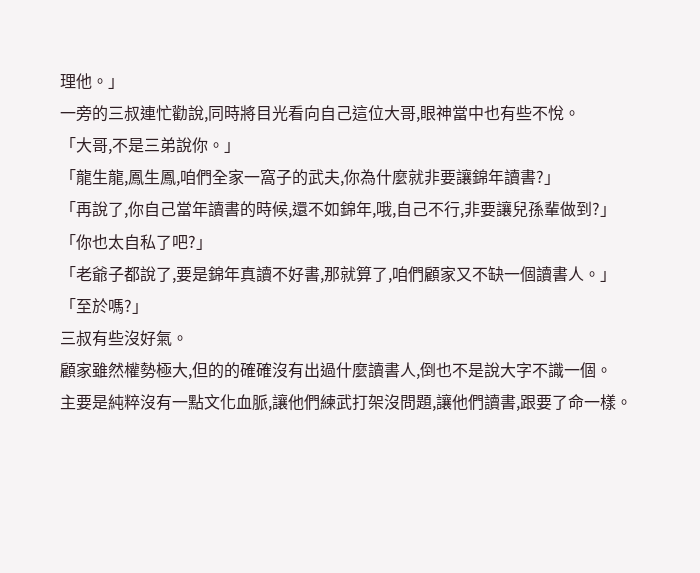理他。」
一旁的三叔連忙勸說,同時將目光看向自己這位大哥,眼神當中也有些不悅。
「大哥,不是三弟說你。」
「龍生龍,鳳生鳳,咱們全家一窩子的武夫,你為什麼就非要讓錦年讀書?」
「再說了,你自己當年讀書的時候,還不如錦年,哦,自己不行,非要讓兒孫輩做到?」
「你也太自私了吧?」
「老爺子都說了,要是錦年真讀不好書,那就算了,咱們顧家又不缺一個讀書人。」
「至於嗎?」
三叔有些沒好氣。
顧家雖然權勢極大,但的的確確沒有出過什麼讀書人,倒也不是說大字不識一個。
主要是純粹沒有一點文化血脈,讓他們練武打架沒問題,讓他們讀書,跟要了命一樣。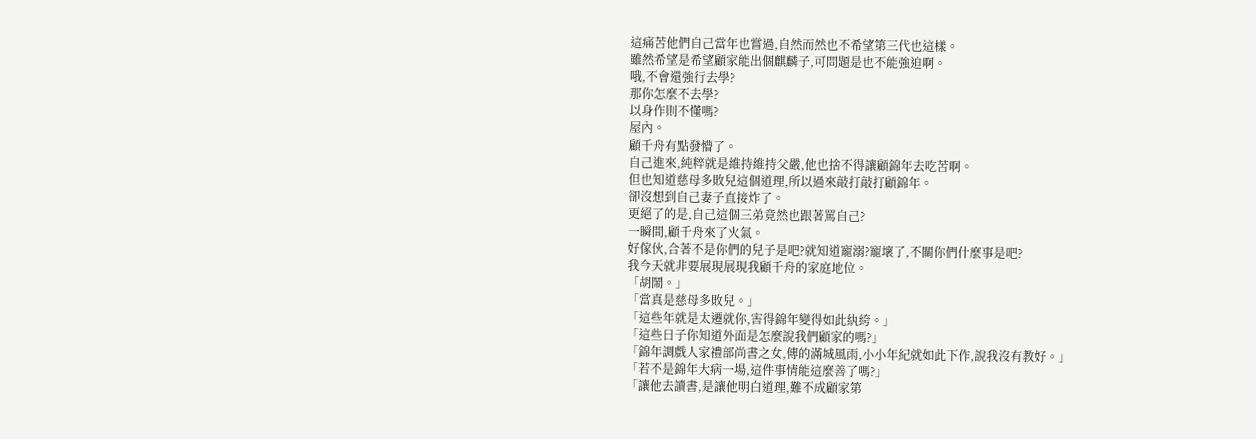這痛苦他們自己當年也嘗過,自然而然也不希望第三代也這樣。
雖然希望是希望顧家能出個麒麟子,可問題是也不能強迫啊。
哦,不會還強行去學?
那你怎麼不去學?
以身作則不懂嗎?
屋內。
顧千舟有點發懵了。
自己進來,純粹就是維持維持父嚴,他也捨不得讓顧錦年去吃苦啊。
但也知道慈母多敗兒這個道理,所以過來敲打敲打顧錦年。
卻沒想到自己妻子直接炸了。
更絕了的是,自己這個三弟竟然也跟著罵自己?
一瞬間,顧千舟來了火氣。
好傢伙,合著不是你們的兒子是吧?就知道寵溺?寵壞了,不關你們什麼事是吧?
我今天就非要展現展現我顧千舟的家庭地位。
「胡鬧。」
「當真是慈母多敗兒。」
「這些年就是太遷就你,害得錦年變得如此紈絝。」
「這些日子你知道外面是怎麼說我們顧家的嗎?」
「錦年調戲人家禮部尚書之女,傳的滿城風雨,小小年紀就如此下作,說我沒有教好。」
「若不是錦年大病一場,這件事情能這麼善了嗎?」
「讓他去讀書,是讓他明白道理,難不成顧家第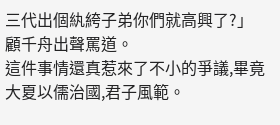三代出個紈絝子弟你們就高興了?」
顧千舟出聲罵道。
這件事情還真惹來了不小的爭議,畢竟大夏以儒治國,君子風範。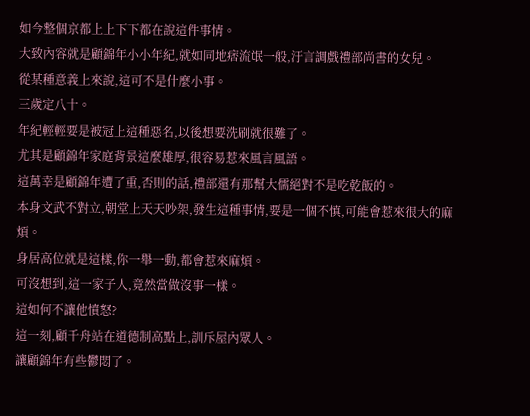如今整個京都上上下下都在說這件事情。
大致內容就是顧錦年小小年紀,就如同地痞流氓一般,汙言調戲禮部尚書的女兒。
從某種意義上來說,這可不是什麼小事。
三歲定八十。
年紀輕輕要是被冠上這種惡名,以後想要洗刷就很難了。
尤其是顧錦年家庭背景這麼雄厚,很容易惹來風言風語。
這萬幸是顧錦年遭了重,否則的話,禮部還有那幫大儒絕對不是吃乾飯的。
本身文武不對立,朝堂上天天吵架,發生這種事情,要是一個不慎,可能會惹來很大的麻煩。
身居高位就是這樣,你一舉一動,都會惹來麻煩。
可沒想到,這一家子人,竟然當做沒事一樣。
這如何不讓他憤怒?
這一刻,顧千舟站在道德制高點上,訓斥屋內眾人。
讓顧錦年有些鬱悶了。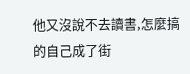他又沒說不去讀書,怎麼搞的自己成了街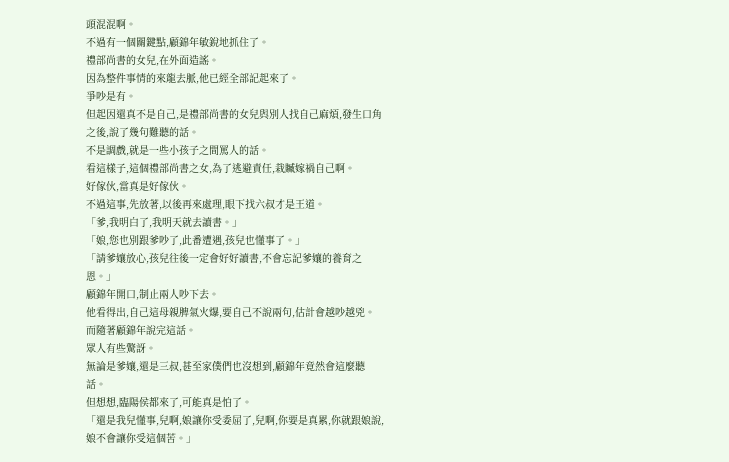頭混混啊。
不過有一個關鍵點,顧錦年敏銳地抓住了。
禮部尚書的女兒,在外面造謠。
因為整件事情的來龍去脈,他已經全部記起來了。
爭吵是有。
但起因還真不是自己,是禮部尚書的女兒與別人找自己麻煩,發生口角之後,說了幾句難聽的話。
不是調戲,就是一些小孩子之間罵人的話。
看這樣子,這個禮部尚書之女,為了逃避責任,栽贓嫁禍自己啊。
好傢伙,當真是好傢伙。
不過這事,先放著,以後再來處理,眼下找六叔才是王道。
「爹,我明白了,我明天就去讀書。」
「娘,您也別跟爹吵了,此番遭遇,孩兒也懂事了。」
「請爹孃放心,孩兒往後一定會好好讀書,不會忘記爹孃的養育之恩。」
顧錦年開口,制止兩人吵下去。
他看得出,自己這母親脾氣火爆,要自己不說兩句,估計會越吵越兇。
而隨著顧錦年說完這話。
眾人有些驚訝。
無論是爹孃,還是三叔,甚至家僕們也沒想到,顧錦年竟然會這麼聽話。
但想想,臨陽侯都來了,可能真是怕了。
「還是我兒懂事,兒啊,娘讓你受委屈了,兒啊,你要是真累,你就跟娘說,娘不會讓你受這個苦。」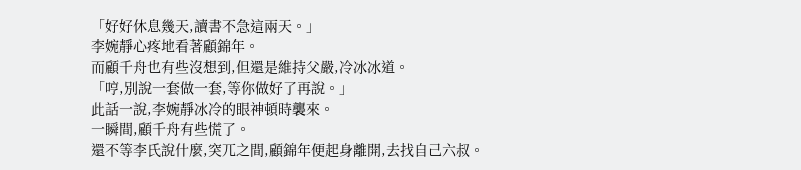「好好休息幾天,讀書不急這兩天。」
李婉靜心疼地看著顧錦年。
而顧千舟也有些沒想到,但還是維持父嚴,冷冰冰道。
「哼,別說一套做一套,等你做好了再說。」
此話一說,李婉靜冰冷的眼神頓時襲來。
一瞬間,顧千舟有些慌了。
還不等李氏說什麼,突兀之間,顧錦年便起身離開,去找自己六叔。